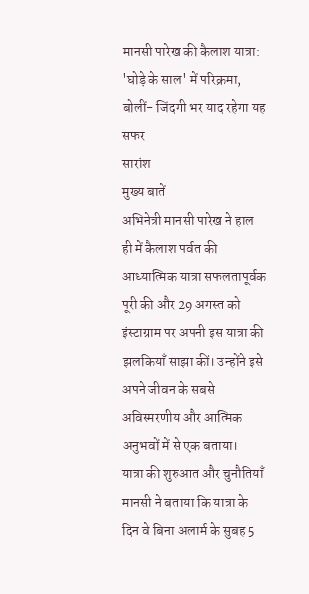मानसी पारेख की कैलाश यात्रा: 'घोड़े के साल' में परिक्रमा, बोलीं- जिंदगी भर याद रहेगा यह सफर
सारांश
मुख्य बातें
अभिनेत्री मानसी पारेख ने हाल ही में कैलाश पर्वत की आध्यात्मिक यात्रा सफलतापूर्वक पूरी की और 29 अगस्त को इंस्टाग्राम पर अपनी इस यात्रा की झलकियाँ साझा कीं। उन्होंने इसे अपने जीवन के सबसे अविस्मरणीय और आत्मिक अनुभवों में से एक बताया।
यात्रा की शुरुआत और चुनौतियाँ
मानसी ने बताया कि यात्रा के दिन वे बिना अलार्म के सुबह 5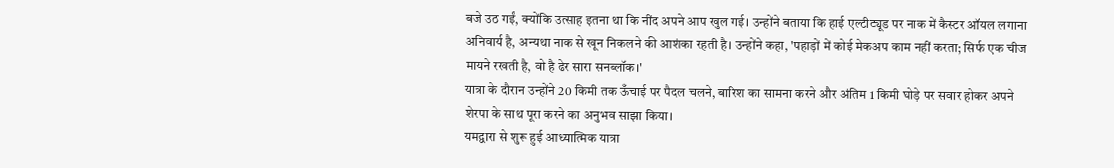बजे उठ गईं, क्योंकि उत्साह इतना था कि नींद अपने आप खुल गई। उन्होंने बताया कि हाई एल्टीट्यूड पर नाक में कैस्टर ऑयल लगाना अनिवार्य है, अन्यथा नाक से खून निकलने की आशंका रहती है। उन्होंने कहा, 'पहाड़ों में कोई मेकअप काम नहीं करता; सिर्फ एक चीज मायने रखती है, वो है ढेर सारा सनब्लॉक।'
यात्रा के दौरान उन्होंने 20 किमी तक ऊँचाई पर पैदल चलने, बारिश का सामना करने और अंतिम 1 किमी घोड़े पर सवार होकर अपने शेरपा के साथ पूरा करने का अनुभव साझा किया।
यमद्वारा से शुरू हुई आध्यात्मिक यात्रा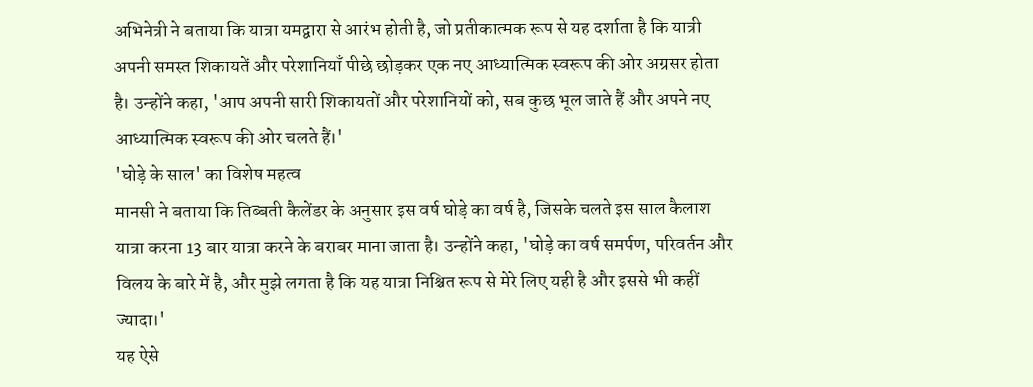अभिनेत्री ने बताया कि यात्रा यमद्वारा से आरंभ होती है, जो प्रतीकात्मक रूप से यह दर्शाता है कि यात्री अपनी समस्त शिकायतें और परेशानियाँ पीछे छोड़कर एक नए आध्यात्मिक स्वरूप की ओर अग्रसर होता है। उन्होंने कहा, 'आप अपनी सारी शिकायतों और परेशानियों को, सब कुछ भूल जाते हैं और अपने नए आध्यात्मिक स्वरूप की ओर चलते हैं।'
'घोड़े के साल' का विशेष महत्व
मानसी ने बताया कि तिब्बती कैलेंडर के अनुसार इस वर्ष घोड़े का वर्ष है, जिसके चलते इस साल कैलाश यात्रा करना 13 बार यात्रा करने के बराबर माना जाता है। उन्होंने कहा, 'घोड़े का वर्ष समर्पण, परिवर्तन और विलय के बारे में है, और मुझे लगता है कि यह यात्रा निश्चित रूप से मेरे लिए यही है और इससे भी कहीं ज्यादा।'
यह ऐसे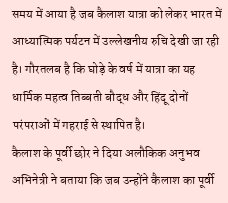समय में आया है जब कैलाश यात्रा को लेकर भारत में आध्यात्मिक पर्यटन में उल्लेखनीय रुचि देखी जा रही है। गौरतलब है कि घोड़े के वर्ष में यात्रा का यह धार्मिक महत्व तिब्बती बौद्ध और हिंदू दोनों परंपराओं में गहराई से स्थापित है।
कैलाश के पूर्वी छोर ने दिया अलौकिक अनुभव
अभिनेत्री ने बताया कि जब उन्होंने कैलाश का पूर्वी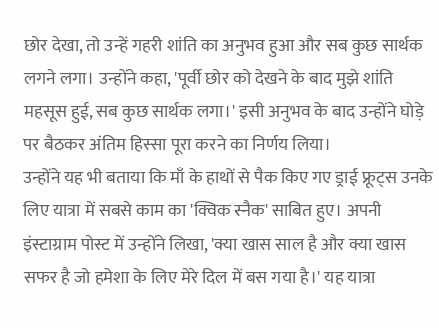छोर देखा, तो उन्हें गहरी शांति का अनुभव हुआ और सब कुछ सार्थक लगने लगा। उन्होंने कहा, 'पूर्वी छोर को देखने के बाद मुझे शांति महसूस हुई, सब कुछ सार्थक लगा।' इसी अनुभव के बाद उन्होंने घोड़े पर बैठकर अंतिम हिस्सा पूरा करने का निर्णय लिया।
उन्होंने यह भी बताया कि माँ के हाथों से पैक किए गए ड्राई फ्रूट्स उनके लिए यात्रा में सबसे काम का 'क्विक स्नैक' साबित हुए। अपनी इंस्टाग्राम पोस्ट में उन्होंने लिखा, 'क्या खास साल है और क्या खास सफर है जो हमेशा के लिए मेरे दिल में बस गया है।' यह यात्रा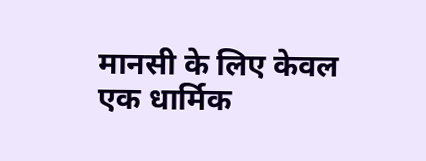मानसी के लिए केवल एक धार्मिक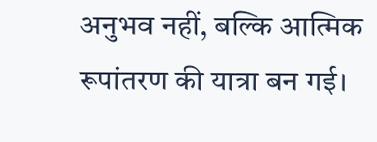अनुभव नहीं, बल्कि आत्मिक रूपांतरण की यात्रा बन गई।